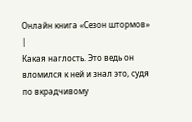Онлайн книга «Сезон штормов»
|
Какая наглость. Это ведь он вломился к ней и знал это, судя по вкрадчивому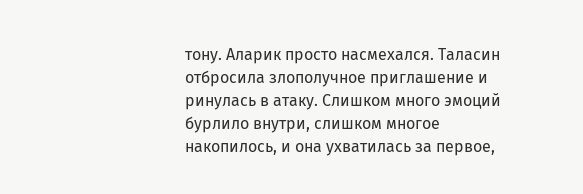тону. Аларик просто насмехался. Таласин отбросила злополучное приглашение и ринулась в атаку. Слишком много эмоций бурлило внутри, слишком многое накопилось, и она ухватилась за первое,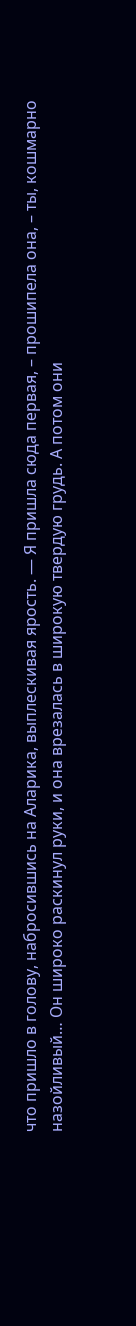что пришло в голову, набросившись на Аларика, выплескивая ярость. — Я пришла сюда первая, – прошипела она, – ты, кошмарно назойливый… Он широко раскинул руки, и она врезалась в широкую твердую грудь. А потом они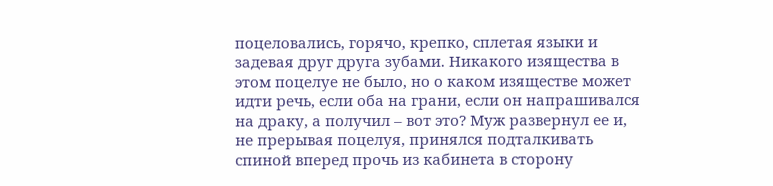поцеловались, горячо, крепко, сплетая языки и задевая друг друга зубами. Никакого изящества в этом поцелуе не было, но о каком изяществе может идти речь, если оба на грани, если он напрашивался на драку, а получил – вот это? Муж развернул ее и, не прерывая поцелуя, принялся подталкивать спиной вперед прочь из кабинета в сторону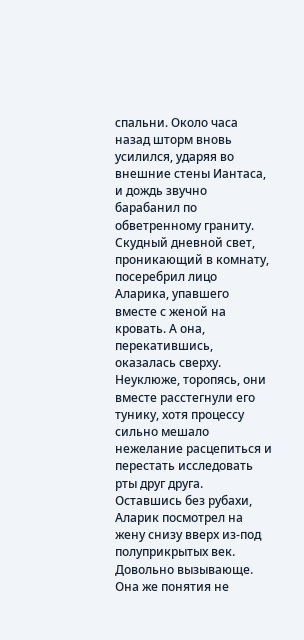спальни. Около часа назад шторм вновь усилился, ударяя во внешние стены Иантаса, и дождь звучно барабанил по обветренному граниту. Скудный дневной свет, проникающий в комнату, посеребрил лицо Аларика, упавшего вместе с женой на кровать. А она, перекатившись, оказалась сверху. Неуклюже, торопясь, они вместе расстегнули его тунику, хотя процессу сильно мешало нежелание расцепиться и перестать исследовать рты друг друга. Оставшись без рубахи, Аларик посмотрел на жену снизу вверх из-под полуприкрытых век. Довольно вызывающе. Она же понятия не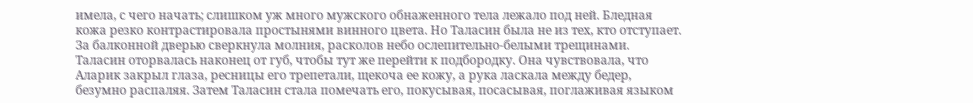имела, с чего начать; слишком уж много мужского обнаженного тела лежало под ней. Бледная кожа резко контрастировала простынями винного цвета. Но Таласин была не из тех, кто отступает. За балконной дверью сверкнула молния, расколов небо ослепительно-белыми трещинами. Таласин оторвалась наконец от губ, чтобы тут же перейти к подбородку. Она чувствовала, что Аларик закрыл глаза, ресницы его трепетали, щекоча ее кожу, а рука ласкала между бедер, безумно распаляя. Затем Таласин стала помечать его, покусывая, посасывая, поглаживая языком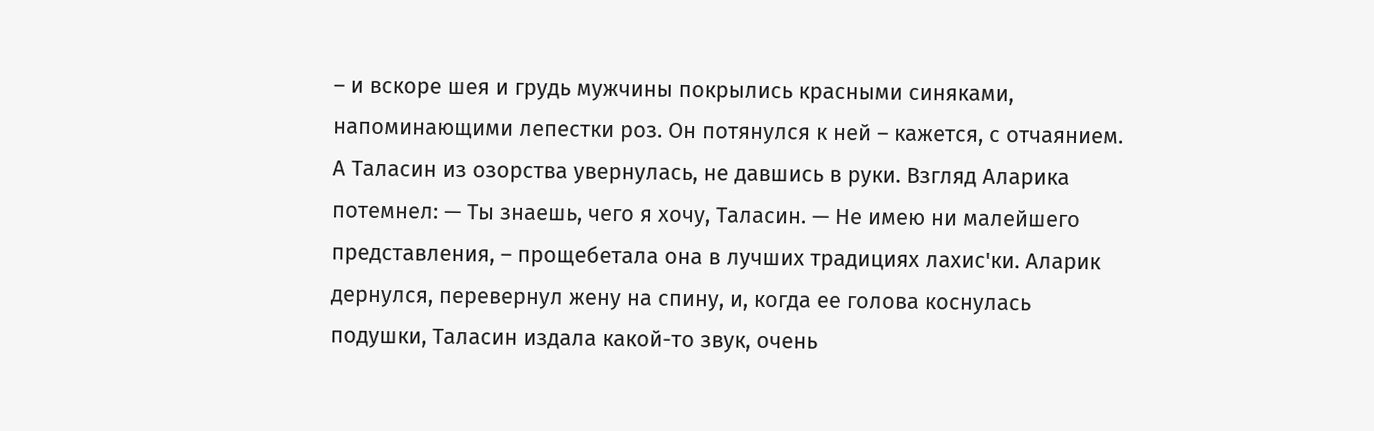– и вскоре шея и грудь мужчины покрылись красными синяками, напоминающими лепестки роз. Он потянулся к ней – кажется, с отчаянием. А Таласин из озорства увернулась, не давшись в руки. Взгляд Аларика потемнел: — Ты знаешь, чего я хочу, Таласин. — Не имею ни малейшего представления, – прощебетала она в лучших традициях лахис'ки. Аларик дернулся, перевернул жену на спину, и, когда ее голова коснулась подушки, Таласин издала какой-то звук, очень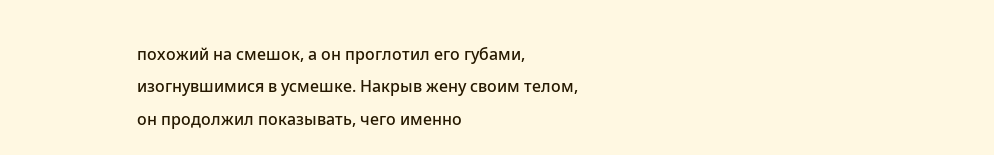похожий на смешок, а он проглотил его губами, изогнувшимися в усмешке. Накрыв жену своим телом, он продолжил показывать, чего именно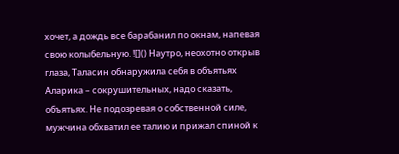хочет, а дождь все барабанил по окнам, напевая свою колыбельную. ![]() Наутро, неохотно открыв глаза, Таласин обнаружила себя в объятьях Аларика – сокрушительных, надо сказать, объятьях. Не подозревая о собственной силе, мужчина обхватил ее талию и прижал спиной к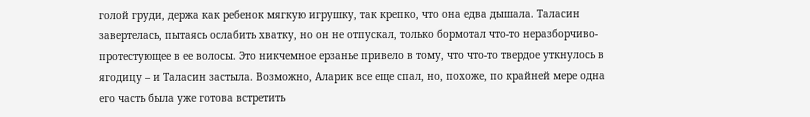голой груди, держа как ребенок мягкую игрушку, так крепко, что она едва дышала. Таласин завертелась, пытаясь ослабить хватку, но он не отпускал, только бормотал что-то неразборчиво-протестующее в ее волосы. Это никчемное ерзанье привело в тому, что что-то твердое уткнулось в ягодицу – и Таласин застыла. Возможно, Аларик все еще спал, но, похоже, по крайней мере одна его часть была уже готова встретить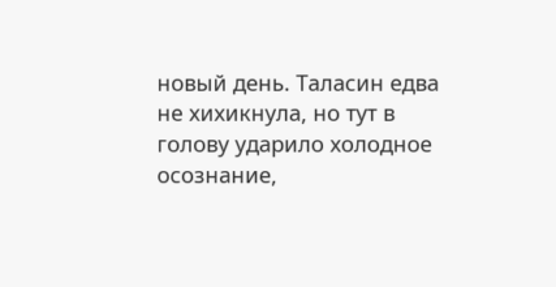новый день. Таласин едва не хихикнула, но тут в голову ударило холодное осознание,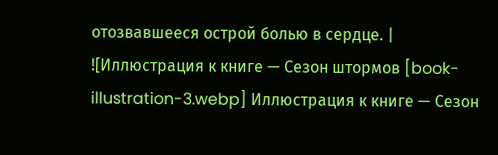отозвавшееся острой болью в сердце. |
![Иллюстрация к книге — Сезон штормов [book-illustration-3.webp] Иллюстрация к книге — Сезон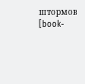штормов [book-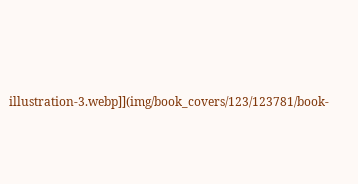illustration-3.webp]](img/book_covers/123/123781/book-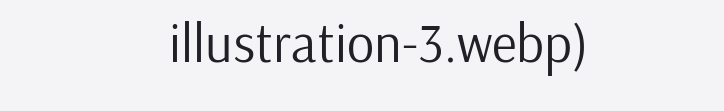illustration-3.webp)